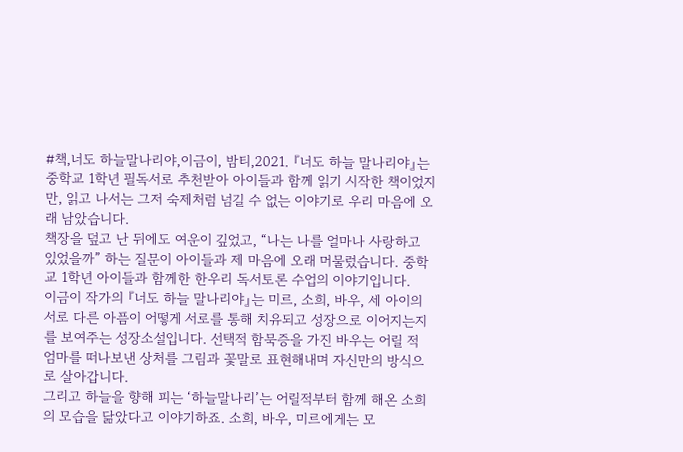#책,너도 하늘말나리야,이금이, 밤티,2021. 『너도 하늘 말나리야』는 중학교 1학년 필독서로 추천받아 아이들과 함께 읽기 시작한 책이었지만, 읽고 나서는 그저 숙제처럼 넘길 수 없는 이야기로 우리 마음에 오래 남았습니다.
책장을 덮고 난 뒤에도 여운이 깊었고, “나는 나를 얼마나 사랑하고 있었을까” 하는 질문이 아이들과 제 마음에 오래 머물렀습니다. 중학교 1학년 아이들과 함께한 한우리 독서토론 수업의 이야기입니다.
이금이 작가의 『너도 하늘 말나리야』는 미르, 소희, 바우, 세 아이의 서로 다른 아픔이 어떻게 서로를 통해 치유되고 성장으로 이어지는지를 보여주는 성장소설입니다. 선택적 함묵증을 가진 바우는 어릴 적 엄마를 떠나보낸 상처를 그림과 꽃말로 표현해내며 자신만의 방식으로 살아갑니다.
그리고 하늘을 향해 피는 ‘하늘말나리’는 어릴적부터 함께 해온 소희의 모습을 닮았다고 이야기하죠. 소희, 바우, 미르에게는 모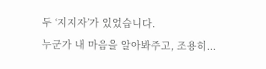두 ‘지지자’가 있었습니다.
누군가 내 마음을 알아봐주고, 조용히...